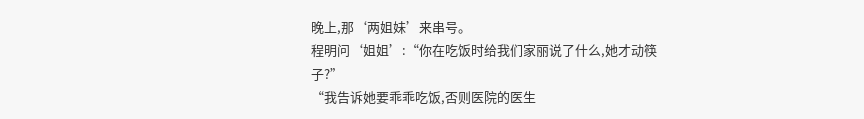晚上,那‘两姐妹’来串号。
程明问‘姐姐’:“你在吃饭时给我们家丽说了什么,她才动筷子?”
“我告诉她要乖乖吃饭,否则医院的医生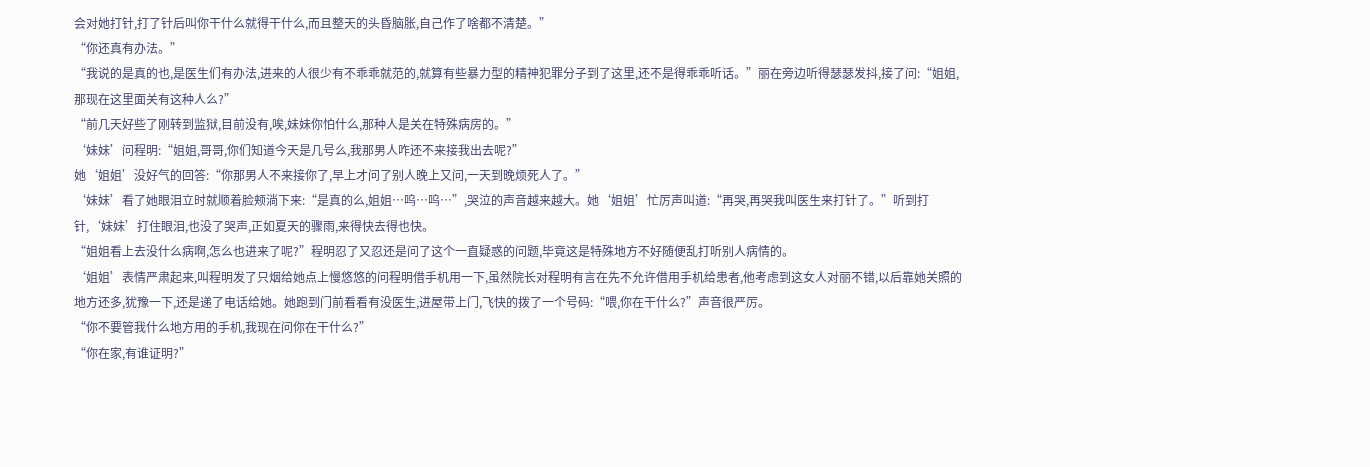会对她打针,打了针后叫你干什么就得干什么,而且整天的头昏脑胀,自己作了啥都不清楚。”
“你还真有办法。”
“我说的是真的也,是医生们有办法,进来的人很少有不乖乖就范的,就算有些暴力型的精神犯罪分子到了这里,还不是得乖乖听话。”丽在旁边听得瑟瑟发抖,接了问:“姐姐,那现在这里面关有这种人么?”
“前几天好些了刚转到监狱,目前没有,唉,妹妹你怕什么,那种人是关在特殊病房的。”
‘妹妹’问程明:“姐姐,哥哥,你们知道今天是几号么,我那男人咋还不来接我出去呢?”
她‘姐姐’没好气的回答:“你那男人不来接你了,早上才问了别人晚上又问,一天到晚烦死人了。”
‘妹妹’看了她眼泪立时就顺着脸颊淌下来:“是真的么,姐姐…呜…呜…”,哭泣的声音越来越大。她‘姐姐’忙厉声叫道:“再哭,再哭我叫医生来打针了。”听到打针,‘妹妹’打住眼泪,也没了哭声,正如夏天的骤雨,来得快去得也快。
“姐姐看上去没什么病啊,怎么也进来了呢?”程明忍了又忍还是问了这个一直疑惑的问题,毕竟这是特殊地方不好随便乱打听别人病情的。
‘姐姐’表情严肃起来,叫程明发了只烟给她点上慢悠悠的问程明借手机用一下,虽然院长对程明有言在先不允许借用手机给患者,他考虑到这女人对丽不错,以后靠她关照的地方还多,犹豫一下,还是递了电话给她。她跑到门前看看有没医生,进屋带上门,飞快的拨了一个号码:“喂,你在干什么?”声音很严厉。
“你不要管我什么地方用的手机,我现在问你在干什么?”
“你在家,有谁证明?”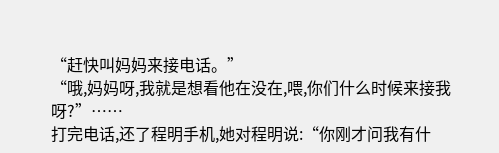“赶快叫妈妈来接电话。”
“哦,妈妈呀,我就是想看他在没在,喂,你们什么时候来接我呀?”……
打完电话,还了程明手机,她对程明说:“你刚才问我有什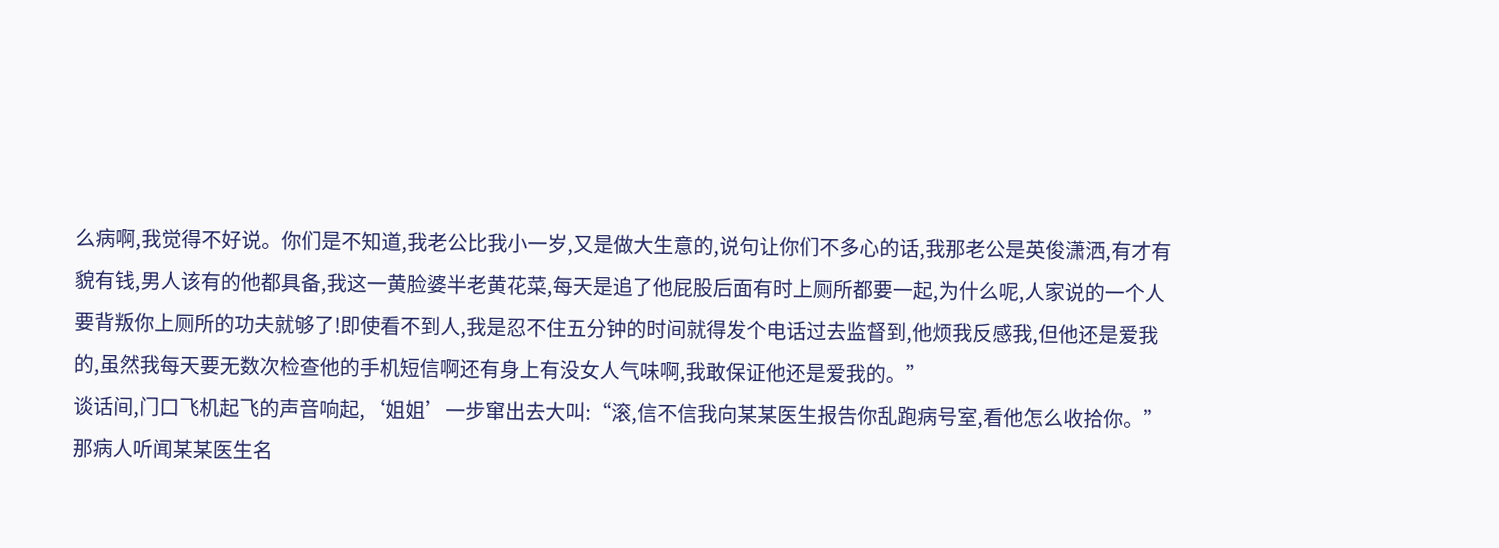么病啊,我觉得不好说。你们是不知道,我老公比我小一岁,又是做大生意的,说句让你们不多心的话,我那老公是英俊潇洒,有才有貌有钱,男人该有的他都具备,我这一黄脸婆半老黄花菜,每天是追了他屁股后面有时上厕所都要一起,为什么呢,人家说的一个人要背叛你上厕所的功夫就够了!即使看不到人,我是忍不住五分钟的时间就得发个电话过去监督到,他烦我反感我,但他还是爱我的,虽然我每天要无数次检查他的手机短信啊还有身上有没女人气味啊,我敢保证他还是爱我的。”
谈话间,门口飞机起飞的声音响起,‘姐姐’一步窜出去大叫:“滚,信不信我向某某医生报告你乱跑病号室,看他怎么收拾你。”
那病人听闻某某医生名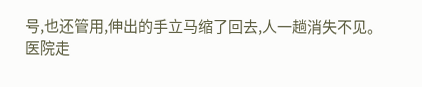号,也还管用,伸出的手立马缩了回去,人一趟消失不见。
医院走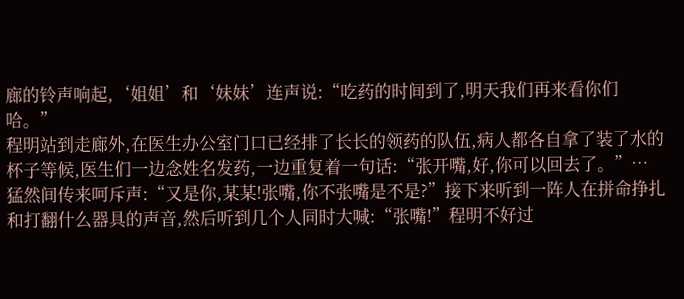廊的铃声响起,‘姐姐’和‘妹妹’连声说:“吃药的时间到了,明天我们再来看你们哈。”
程明站到走廊外,在医生办公室门口已经排了长长的领药的队伍,病人都各自拿了装了水的杯子等候,医生们一边念姓名发药,一边重复着一句话:“张开嘴,好,你可以回去了。”…
猛然间传来呵斥声:“又是你,某某!张嘴,你不张嘴是不是?”接下来听到一阵人在拼命挣扎和打翻什么器具的声音,然后听到几个人同时大喊:“张嘴!”程明不好过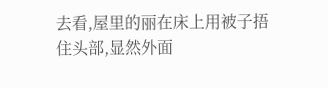去看,屋里的丽在床上用被子捂住头部,显然外面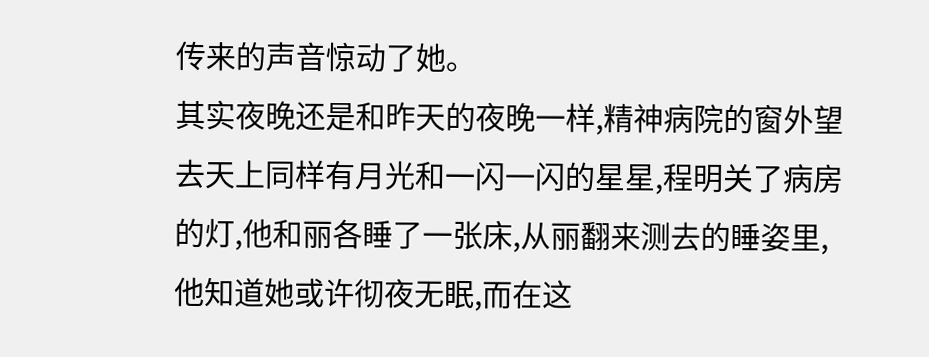传来的声音惊动了她。
其实夜晚还是和昨天的夜晚一样,精神病院的窗外望去天上同样有月光和一闪一闪的星星,程明关了病房的灯,他和丽各睡了一张床,从丽翻来测去的睡姿里,他知道她或许彻夜无眠,而在这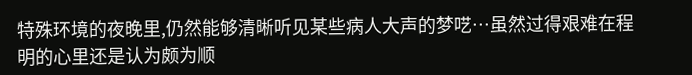特殊环境的夜晚里,仍然能够清晰听见某些病人大声的梦呓…虽然过得艰难在程明的心里还是认为颇为顺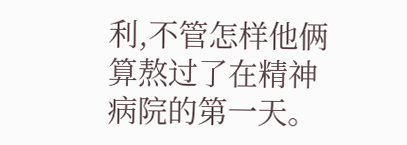利,不管怎样他俩算熬过了在精神病院的第一天。